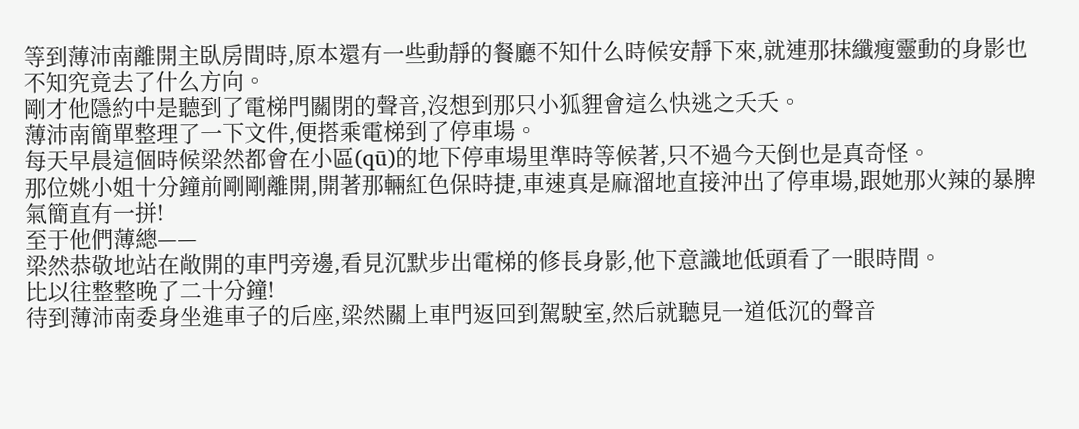等到薄沛南離開主臥房間時,原本還有一些動靜的餐廳不知什么時候安靜下來,就連那抹纖瘦靈動的身影也不知究竟去了什么方向。
剛才他隱約中是聽到了電梯門關閉的聲音,沒想到那只小狐貍會這么快逃之夭夭。
薄沛南簡單整理了一下文件,便搭乘電梯到了停車場。
每天早晨這個時候梁然都會在小區(qū)的地下停車場里準時等候著,只不過今天倒也是真奇怪。
那位姚小姐十分鐘前剛剛離開,開著那輛紅色保時捷,車速真是麻溜地直接沖出了停車場,跟她那火辣的暴脾氣簡直有一拼!
至于他們薄總——
梁然恭敬地站在敞開的車門旁邊,看見沉默步出電梯的修長身影,他下意識地低頭看了一眼時間。
比以往整整晚了二十分鐘!
待到薄沛南委身坐進車子的后座,梁然關上車門返回到駕駛室,然后就聽見一道低沉的聲音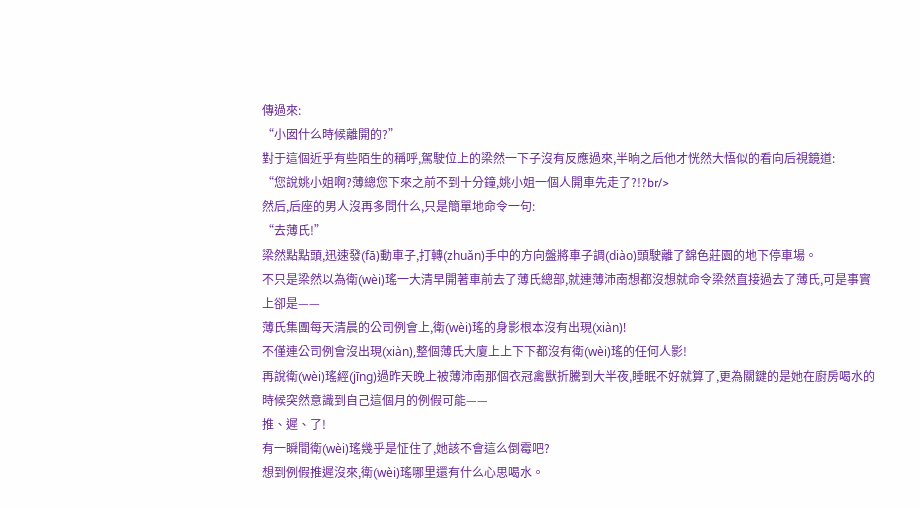傳過來:
“小囡什么時候離開的?”
對于這個近乎有些陌生的稱呼,駕駛位上的梁然一下子沒有反應過來,半晌之后他才恍然大悟似的看向后視鏡道:
“您說姚小姐啊?薄總您下來之前不到十分鐘,姚小姐一個人開車先走了?!?br/>
然后,后座的男人沒再多問什么,只是簡單地命令一句:
“去薄氏!”
梁然點點頭,迅速發(fā)動車子,打轉(zhuǎn)手中的方向盤將車子調(diào)頭駛離了錦色莊園的地下停車場。
不只是梁然以為衛(wèi)瑤一大清早開著車前去了薄氏總部,就連薄沛南想都沒想就命令梁然直接過去了薄氏,可是事實上卻是——
薄氏集團每天清晨的公司例會上,衛(wèi)瑤的身影根本沒有出現(xiàn)!
不僅連公司例會沒出現(xiàn),整個薄氏大廈上上下下都沒有衛(wèi)瑤的任何人影!
再說衛(wèi)瑤經(jīng)過昨天晚上被薄沛南那個衣冠禽獸折騰到大半夜,睡眠不好就算了,更為關鍵的是她在廚房喝水的時候突然意識到自己這個月的例假可能——
推、遲、了!
有一瞬間衛(wèi)瑤幾乎是怔住了,她該不會這么倒霉吧?
想到例假推遲沒來,衛(wèi)瑤哪里還有什么心思喝水。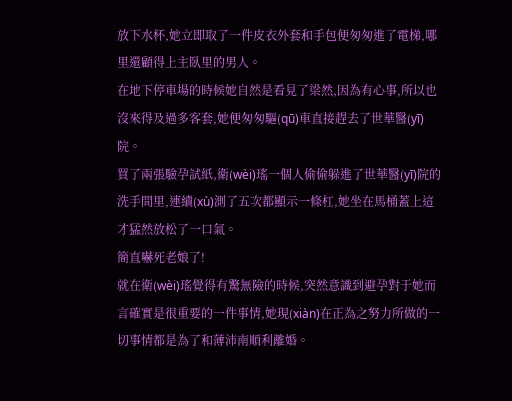放下水杯,她立即取了一件皮衣外套和手包便匆匆進了電梯,哪里還顧得上主臥里的男人。
在地下停車場的時候她自然是看見了梁然,因為有心事,所以也沒來得及過多客套,她便匆匆驅(qū)車直接趕去了世華醫(yī)院。
買了兩張驗孕試紙,衛(wèi)瑤一個人偷偷躲進了世華醫(yī)院的洗手間里,連續(xù)測了五次都顯示一條杠,她坐在馬桶蓋上這才猛然放松了一口氣。
簡直嚇死老娘了!
就在衛(wèi)瑤覺得有驚無險的時候,突然意識到避孕對于她而言確實是很重要的一件事情,她現(xiàn)在正為之努力所做的一切事情都是為了和薄沛南順利離婚。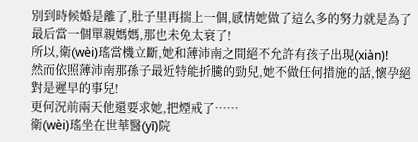別到時候婚是離了,肚子里再揣上一個,感情她做了這么多的努力就是為了最后當一個單親媽媽,那也未免太衰了!
所以,衛(wèi)瑤當機立斷,她和薄沛南之間絕不允許有孩子出現(xiàn)!
然而依照薄沛南那孫子最近特能折騰的勁兒,她不做任何措施的話,懷孕絕對是遲早的事兒!
更何況前兩天他還要求她,把煙戒了……
衛(wèi)瑤坐在世華醫(yī)院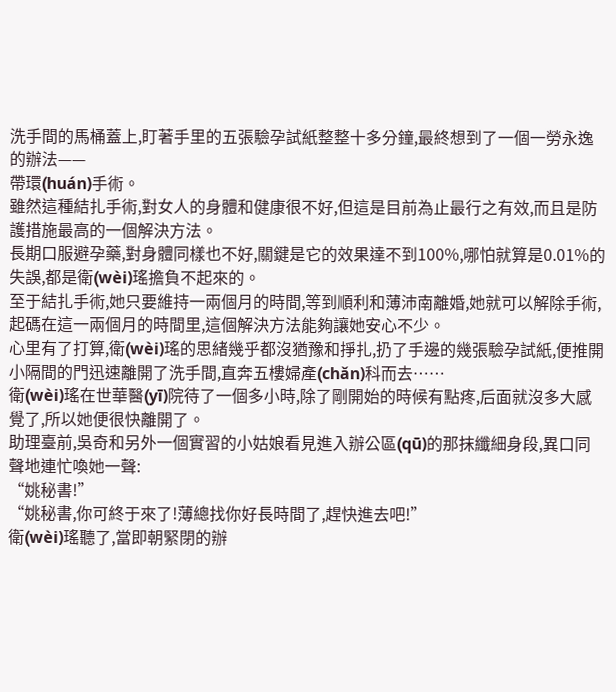洗手間的馬桶蓋上,盯著手里的五張驗孕試紙整整十多分鐘,最終想到了一個一勞永逸的辦法——
帶環(huán)手術。
雖然這種結扎手術,對女人的身體和健康很不好,但這是目前為止最行之有效,而且是防護措施最高的一個解決方法。
長期口服避孕藥,對身體同樣也不好,關鍵是它的效果達不到100%,哪怕就算是0.01%的失誤,都是衛(wèi)瑤擔負不起來的。
至于結扎手術,她只要維持一兩個月的時間,等到順利和薄沛南離婚,她就可以解除手術,起碼在這一兩個月的時間里,這個解決方法能夠讓她安心不少。
心里有了打算,衛(wèi)瑤的思緒幾乎都沒猶豫和掙扎,扔了手邊的幾張驗孕試紙,便推開小隔間的門迅速離開了洗手間,直奔五樓婦產(chǎn)科而去……
衛(wèi)瑤在世華醫(yī)院待了一個多小時,除了剛開始的時候有點疼,后面就沒多大感覺了,所以她便很快離開了。
助理臺前,吳奇和另外一個實習的小姑娘看見進入辦公區(qū)的那抹纖細身段,異口同聲地連忙喚她一聲:
“姚秘書!”
“姚秘書,你可終于來了!薄總找你好長時間了,趕快進去吧!”
衛(wèi)瑤聽了,當即朝緊閉的辦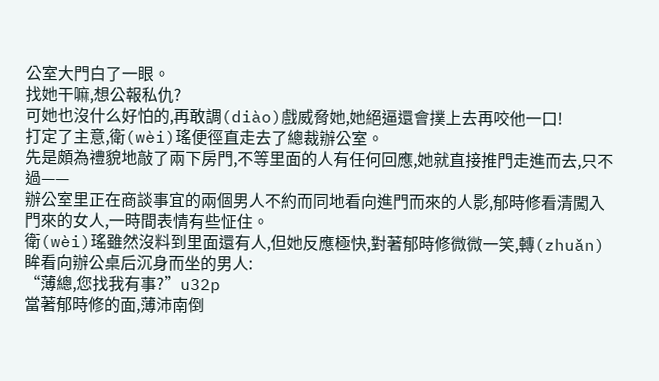公室大門白了一眼。
找她干嘛,想公報私仇?
可她也沒什么好怕的,再敢調(diào)戲威脅她,她絕逼還會撲上去再咬他一口!
打定了主意,衛(wèi)瑤便徑直走去了總裁辦公室。
先是頗為禮貌地敲了兩下房門,不等里面的人有任何回應,她就直接推門走進而去,只不過——
辦公室里正在商談事宜的兩個男人不約而同地看向進門而來的人影,郁時修看清闖入門來的女人,一時間表情有些怔住。
衛(wèi)瑤雖然沒料到里面還有人,但她反應極快,對著郁時修微微一笑,轉(zhuǎn)眸看向辦公桌后沉身而坐的男人:
“薄總,您找我有事?”u32p
當著郁時修的面,薄沛南倒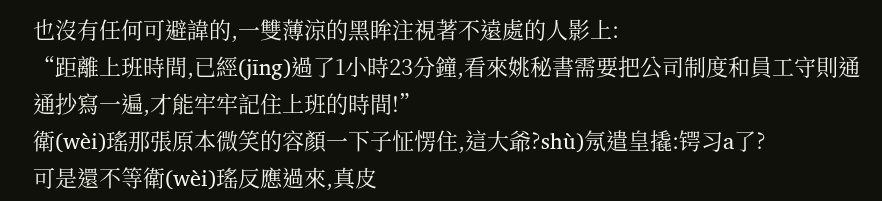也沒有任何可避諱的,一雙薄涼的黑眸注視著不遠處的人影上:
“距離上班時間,已經(jīng)過了1小時23分鐘,看來姚秘書需要把公司制度和員工守則通通抄寫一遍,才能牢牢記住上班的時間!”
衛(wèi)瑤那張原本微笑的容顏一下子怔愣住,這大爺?shù)氖遣皇撬:锷习a了?
可是還不等衛(wèi)瑤反應過來,真皮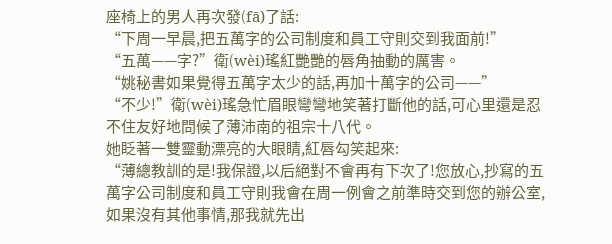座椅上的男人再次發(fā)了話:
“下周一早晨,把五萬字的公司制度和員工守則交到我面前!”
“五萬——字?”衛(wèi)瑤紅艷艷的唇角抽動的厲害。
“姚秘書如果覺得五萬字太少的話,再加十萬字的公司——”
“不少!”衛(wèi)瑤急忙眉眼彎彎地笑著打斷他的話,可心里還是忍不住友好地問候了薄沛南的祖宗十八代。
她眨著一雙靈動漂亮的大眼睛,紅唇勾笑起來:
“薄總教訓的是!我保證,以后絕對不會再有下次了!您放心,抄寫的五萬字公司制度和員工守則我會在周一例會之前準時交到您的辦公室,如果沒有其他事情,那我就先出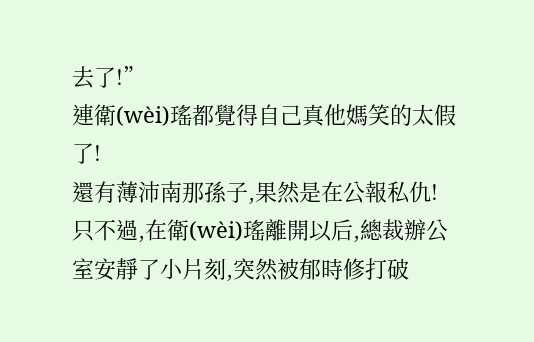去了!”
連衛(wèi)瑤都覺得自己真他媽笑的太假了!
還有薄沛南那孫子,果然是在公報私仇!
只不過,在衛(wèi)瑤離開以后,總裁辦公室安靜了小片刻,突然被郁時修打破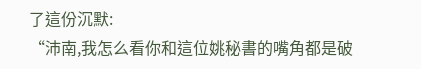了這份沉默:
“沛南,我怎么看你和這位姚秘書的嘴角都是破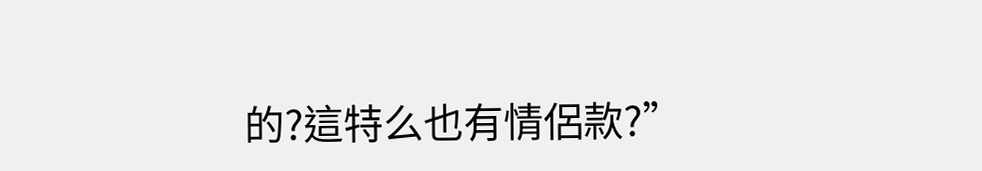的?這特么也有情侶款?”